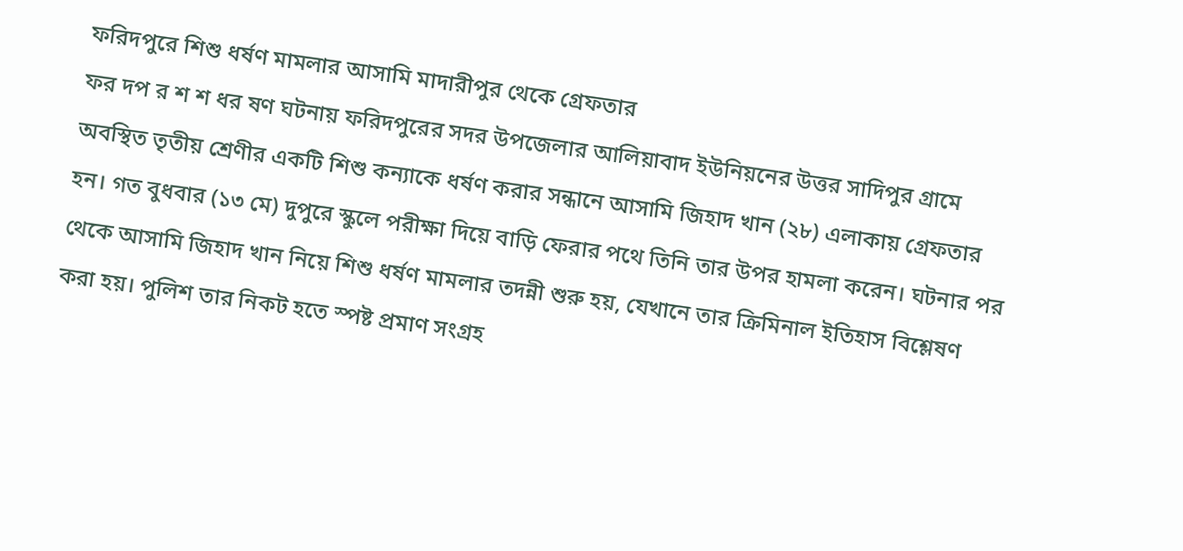ফরিদপুরে শিশু ধর্ষণ মামলার আসামি মাদারীপুর থেকে গ্রেফতার
ফর দপ র শ শ ধর ষণ ঘটনায় ফরিদপুরের সদর উপজেলার আলিয়াবাদ ইউনিয়নের উত্তর সাদিপুর গ্রামে অবস্থিত তৃতীয় শ্রেণীর একটি শিশু কন্যাকে ধর্ষণ করার সন্ধানে আসামি জিহাদ খান (২৮) এলাকায় গ্রেফতার হন। গত বুধবার (১৩ মে) দুপুরে স্কুলে পরীক্ষা দিয়ে বাড়ি ফেরার পথে তিনি তার উপর হামলা করেন। ঘটনার পর থেকে আসামি জিহাদ খান নিয়ে শিশু ধর্ষণ মামলার তদন্নী শুরু হয়, যেখানে তার ক্রিমিনাল ইতিহাস বিশ্লেষণ করা হয়। পুলিশ তার নিকট হতে স্পষ্ট প্রমাণ সংগ্রহ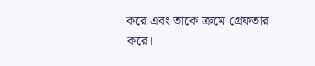করে এবং তাকে ক্রমে গ্রেফতার করে।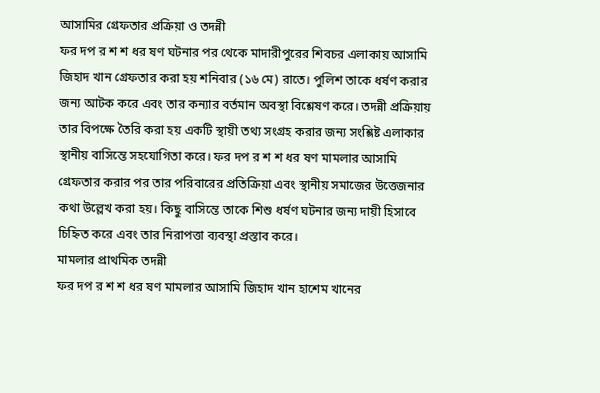আসামির গ্রেফতার প্রক্রিয়া ও তদন্নী
ফর দপ র শ শ ধর ষণ ঘটনার পর থেকে মাদারীপুরের শিবচর এলাকায় আসামি জিহাদ খান গ্রেফতার করা হয় শনিবার (১৬ মে) রাতে। পুলিশ তাকে ধর্ষণ করার জন্য আটক করে এবং তার কন্যার বর্তমান অবস্থা বিশ্লেষণ করে। তদন্নী প্রক্রিয়ায় তার বিপক্ষে তৈরি করা হয় একটি স্থায়ী তথ্য সংগ্রহ করার জন্য সংশ্লিষ্ট এলাকার স্থানীয় বাসিন্তে সহযোগিতা করে। ফর দপ র শ শ ধর ষণ মামলার আসামি গ্রেফতার করার পর তার পরিবারের প্রতিক্রিয়া এবং স্থানীয় সমাজের উত্তেজনার কথা উল্লেখ করা হয়। কিছু বাসিন্তে তাকে শিশু ধর্ষণ ঘটনার জন্য দায়ী হিসাবে চিহ্নিত করে এবং তার নিরাপত্তা ব্যবস্থা প্রস্তাব করে।
মামলার প্রাথমিক তদন্নী
ফর দপ র শ শ ধর ষণ মামলার আসামি জিহাদ খান হাশেম খানের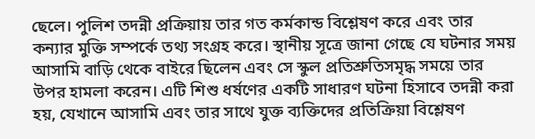ছেলে। পুলিশ তদন্নী প্রক্রিয়ায় তার গত কর্মকান্ড বিশ্লেষণ করে এবং তার কন্যার মুক্তি সম্পর্কে তথ্য সংগ্রহ করে। স্থানীয় সূত্রে জানা গেছে যে ঘটনার সময় আসামি বাড়ি থেকে বাইরে ছিলেন এবং সে স্কুল প্রতিশ্রুতিসমৃদ্ধ সময়ে তার উপর হামলা করেন। এটি শিশু ধর্ষণের একটি সাধারণ ঘটনা হিসাবে তদন্নী করা হয়, যেখানে আসামি এবং তার সাথে যুক্ত ব্যক্তিদের প্রতিক্রিয়া বিশ্লেষণ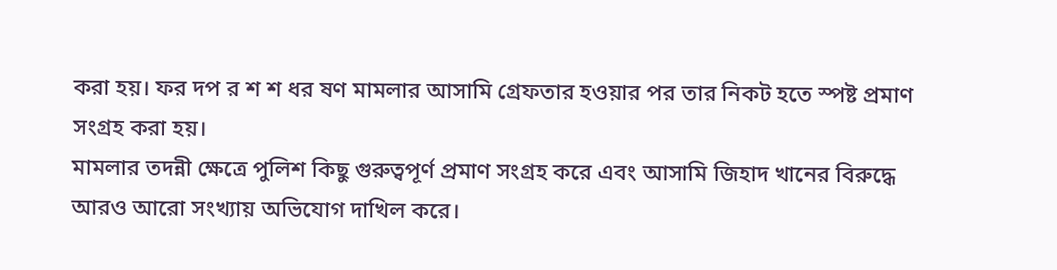করা হয়। ফর দপ র শ শ ধর ষণ মামলার আসামি গ্রেফতার হওয়ার পর তার নিকট হতে স্পষ্ট প্রমাণ সংগ্রহ করা হয়।
মামলার তদন্নী ক্ষেত্রে পুলিশ কিছু গুরুত্বপূর্ণ প্রমাণ সংগ্রহ করে এবং আসামি জিহাদ খানের বিরুদ্ধে আরও আরো সংখ্যায় অভিযোগ দাখিল করে।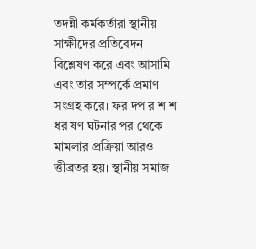তদন্নী কর্মকর্তারা স্থানীয় সাক্ষীদের প্রতিবেদন বিশ্লেষণ করে এবং আসামি এবং তার সম্পর্কে প্রমাণ সংগ্রহ করে। ফর দপ র শ শ ধর ষণ ঘটনার পর থেকে মামলার প্রক্রিয়া আরও ত্তীব্রতর হয়। স্থানীয় সমাজ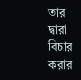তার দ্বারা বিচার করার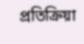প্রতিক্রিয়া